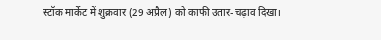स्टॉक मार्केट में शुक्रवार (29 अप्रैल) को काफी उतार-चढ़ाव दिखा।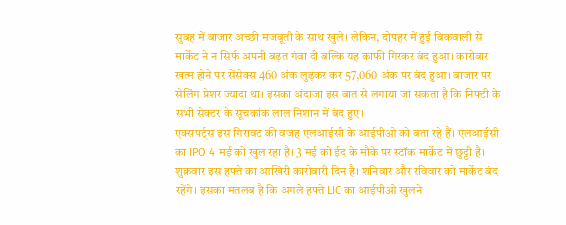सुबह में बाजार अच्छी मजबूती के साथ खुले। लेकिन, दोपहर में हुई बिकवाली से मार्केट ने न सिर्फ अपनी बढ़त गंवा दी बल्कि यह काफी गिरकर बंद हुआ। कारोबार खत्म होने पर सेंसेक्स 460 अंक लुढ़कर कर 57,060 अंक पर बंद हुआ। बाजार पर सेलिंग प्रेशर ज्यादा था। इसका अंदाजा इस बात से लगाया जा सकता है कि निफ्टी के सभी सेक्टर के सूचकांक लाल निशान में बंद हुए।
एक्सपर्ट्स इस गिरावट की वजह एलआईसी के आईपीओ को बता रहे हैं। एलआईसी का IPO 4 मई को खुल रहा है। 3 मई को ईद के मौके पर स्टॉक मार्केट में छुट्टी है। शुक्रवार इस हफ्ते का आखिरी कारोबारी दिन है। शनिवार और रविवार को मार्केट बंद रहेंगे। इसका मतलब है कि अगले हफ्ते LIC का आईपीओ खुलने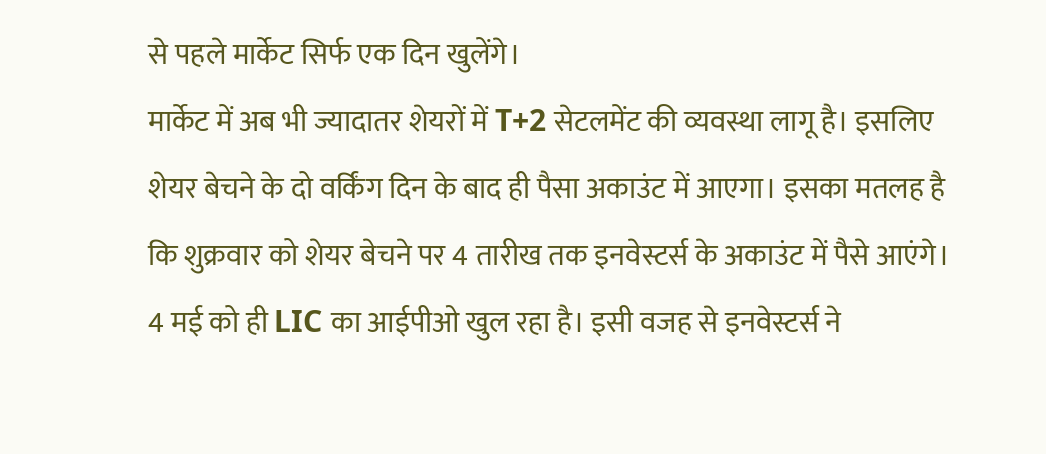से पहले मार्केट सिर्फ एक दिन खुलेंगे।
मार्केट में अब भी ज्यादातर शेयरों में T+2 सेटलमेंट की व्यवस्था लागू है। इसलिए शेयर बेचने के दो वर्किंग दिन के बाद ही पैसा अकाउंट में आएगा। इसका मतलह है कि शुक्रवार को शेयर बेचने पर 4 तारीख तक इनवेस्टर्स के अकाउंट में पैसे आएंगे। 4 मई को ही LIC का आईपीओ खुल रहा है। इसी वजह से इनवेस्टर्स ने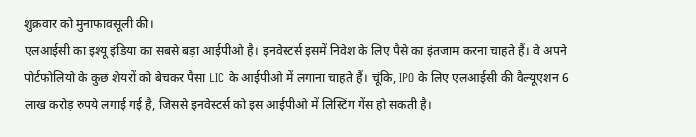शुक्रवार को मुनाफावसूली की।
एलआईसी का इश्यू इंडिया का सबसे बड़ा आईपीओ है। इनवेस्टर्स इसमें निवेश के लिए पैसे का इंतजाम करना चाहते हैं। वे अपने पोर्टफोलियो के कुछ शेयरों को बेचकर पैसा LIC के आईपीओ में लगाना चाहते हैं। चूंकि, IPO के लिए एलआईसी की वैल्यूएशन 6 लाख करोड़ रुपये लगाई गई है, जिससे इनवेस्टर्स को इस आईपीओ में लिस्टिंग गेंस हो सकती है।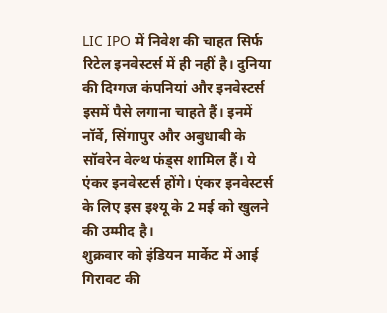LIC IPO में निवेश की चाहत सिर्फ रिटेल इनवेस्टर्स में ही नहीं है। दुनिया की दिग्गज कंपनियां और इनवेस्टर्स इसमें पैसे लगाना चाहते हैं। इनमें नॉर्वे, सिंगापुर और अबुधाबी के सॉवरेन वेल्थ फंड्स शामिल हैं। ये एंकर इनवेस्टर्स होंगे। एंकर इनवेस्टर्स के लिए इस इश्यू के 2 मई को खुलने की उम्मीद है।
शुक्रवार को इंडियन मार्केट में आई गिरावट की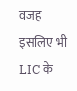वजह इसलिए भी LIC के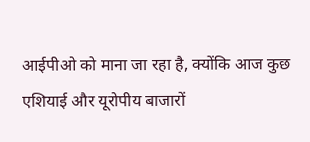आईपीओ को माना जा रहा है, क्योंकि आज कुछ एशियाई और यूरोपीय बाजारों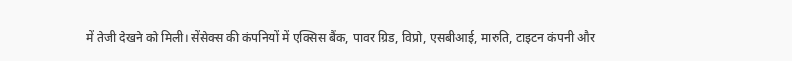में तेजी देखने को मिली। सेंसेक्स की कंपनियों में एक्सिस बैंक, पावर ग्रिड, विप्रो, एसबीआई, मारुति, टाइटन कंपनी और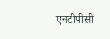एनटीपीसी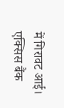में गिरावट आई। एक्सिस बैंक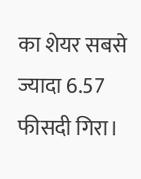का शेयर सबसे ज्यादा 6.57 फीसदी गिरा।